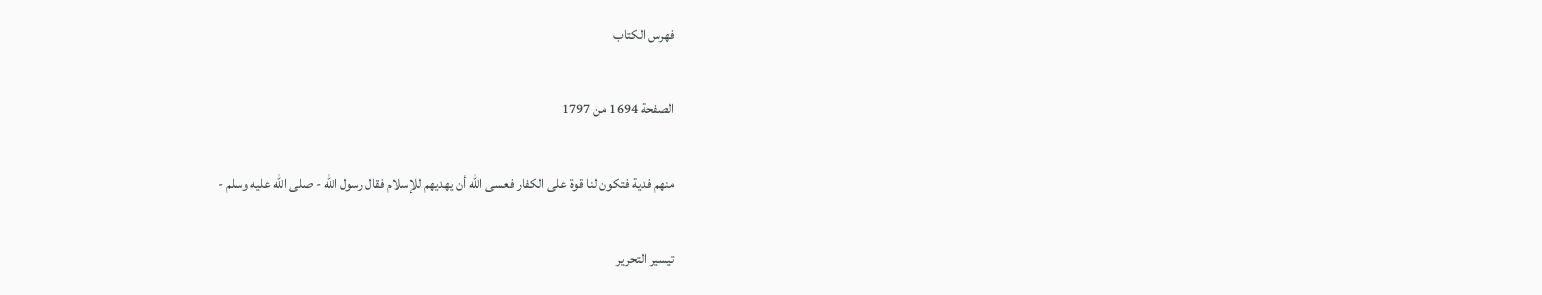فهرس الكتاب

الصفحة 1694 من 1797

منهم فدية فتكون لنا قوة على الكفار فعسى الله أن يهديهم للإسلام فقال رسول الله - صلى الله عليه وسلم -

تيسير التحرير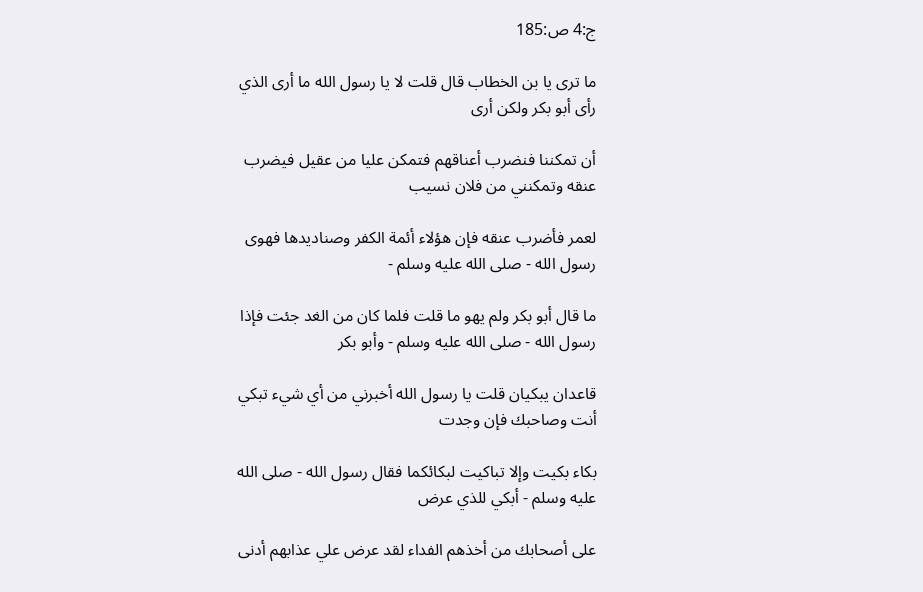ج:4 ص:185

ما ترى يا بن الخطاب قال قلت لا يا رسول الله ما أرى الذي رأى أبو بكر ولكن أرى

أن تمكننا فنضرب أعناقهم فتمكن عليا من عقيل فيضرب عنقه وتمكنني من فلان نسيب

لعمر فأضرب عنقه فإن هؤلاء أئمة الكفر وصناديدها فهوى رسول الله - صلى الله عليه وسلم -

ما قال أبو بكر ولم يهو ما قلت فلما كان من الغد جئت فإذا رسول الله - صلى الله عليه وسلم - وأبو بكر

قاعدان يبكيان قلت يا رسول الله أخبرني من أي شيء تبكي أنت وصاحبك فإن وجدت

بكاء بكيت وإلا تباكيت لبكائكما فقال رسول الله - صلى الله عليه وسلم - أبكي للذي عرض

على أصحابك من أخذهم الفداء لقد عرض علي عذابهم أدنى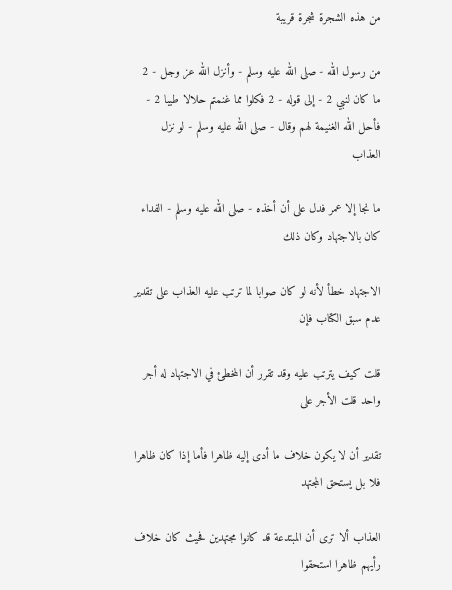من هذه الشجرة شجرة قريبة

من رسول الله - صلى الله عليه وسلم - وأنزل الله عز وجل - 2 ما كان لنبي 2 - إلى قوله - 2 فكلوا مما غنمتم حلالا طيبا 2 - فأحل الله الغنيمة لهم وقال - صلى الله عليه وسلم - لو نزل العذاب

ما نجا إلا عمر فدل على أن أخذه - صلى الله عليه وسلم - الفداء كان بالاجتهاد وكان ذلك

الاجتهاد خطأ لأنه لو كان صوابا لما ترتب عليه العذاب على تقدير عدم سبق الكتاب فإن

قلت كيف يترتب عليه وقد تقرر أن المخطئ في الاجتهاد له أجر واحد قلت الأجر على

تقدير أن لا يكون خلاف ما أدى إليه ظاهرا فأما إذا كان ظاهرا فلا بل يستحق المجتهد

العذاب ألا ترى أن المبتدعة قد كانوا مجتهدين فحيث كان خلاف رأيهم ظاهرا استحقوا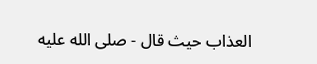العذاب حيث قال - صلى الله عليه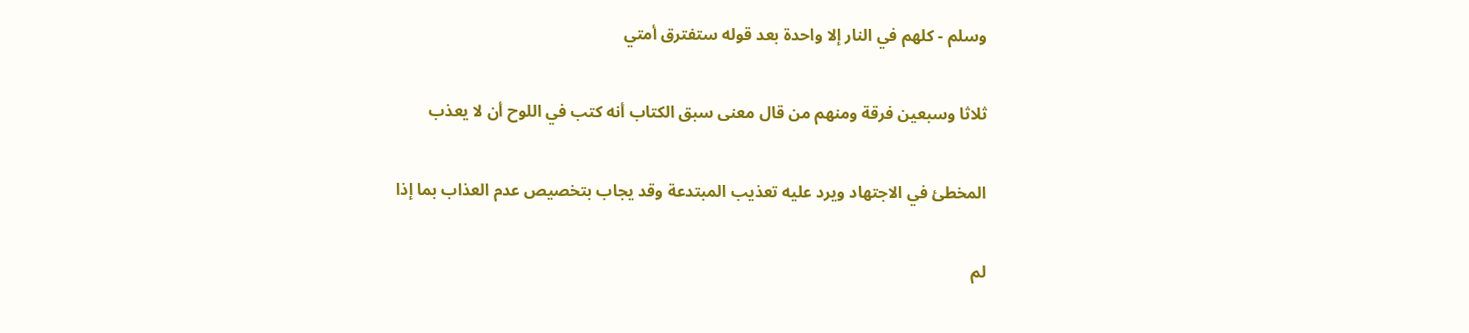وسلم - كلهم في النار إلا واحدة بعد قوله ستفترق أمتي

ثلاثا وسبعين فرقة ومنهم من قال معنى سبق الكتاب أنه كتب في اللوح أن لا يعذب

المخطئ في الاجتهاد ويرد عليه تعذيب المبتدعة وقد يجاب بتخصيص عدم العذاب بما إذا

لم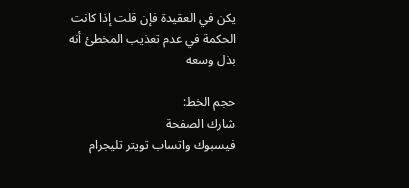يكن في العقيدة فإن قلت إذا كانت الحكمة في عدم تعذيب المخطئ أنه بذل وسعه

حجم الخط:
شارك الصفحة
فيسبوك واتساب تويتر تليجرام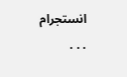انستجرام
. . .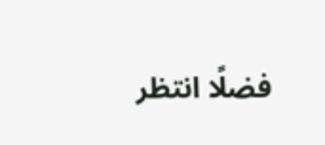فضلًا انتظر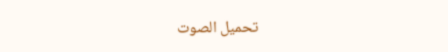تحميل الصوت